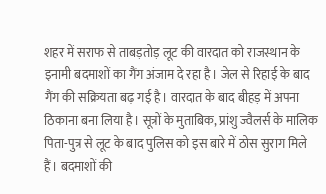शहर में सराफ से ताबड़तोड़ लूट की वारदात को राजस्थान के इनामी बदमाशों का गैंग अंजाम दे रहा है। जेल से रिहाई के बाद गैंग की सक्रियता बढ़ गई है। वारदात के बाद बीहड़ में अपना ठिकाना बना लिया है। सूत्रों के मुताबिक, प्रांशु ज्वैलर्स के मालिक पिता-पुत्र से लूट के बाद पुलिस को इस बारे में ठोस सुराग मिले हैं। बदमाशों की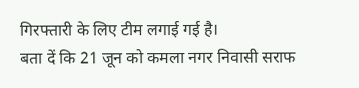गिरफ्तारी के लिए टीम लगाई गई है।
बता दें कि 21 जून को कमला नगर निवासी सराफ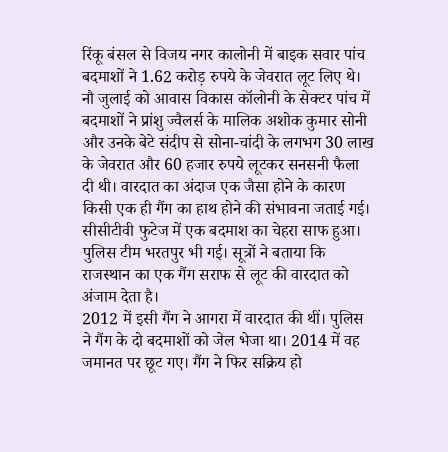रिंकू बंसल से विजय नगर कालोनी में बाइक सवार पांच बदमाशों ने 1.62 करोड़ रुपये के जेवरात लूट लिए थे। नौ जुलाई को आवास विकास कॉलोनी के सेक्टर पांच में बदमाशों ने प्रांशु ज्वैलर्स के मालिक अशोक कुमार सोनी और उनके बेटे संदीप से सोना-चांदी के लगभग 30 लाख के जेवरात और 60 हजार रुपये लूटकर सनसनी फैला दी थी। वारदात का अंदाज एक जैसा होने के कारण किसी एक ही गैंग का हाथ होने की संभावना जताई गई। सीसीटीवी फुटेज में एक बदमाश का चेहरा साफ हुआ। पुलिस टीम भरतपुर भी गई। सूत्रों ने बताया कि राजस्थान का एक गैंग सराफ से लूट की वारदात को अंजाम देता है।
2012 में इसी गैंग ने आगरा में वारदात की थीं। पुलिस ने गैंग के दो बदमाशों को जेल भेजा था। 2014 में वह जमानत पर छूट गए। गैंग ने फिर सक्रिय हो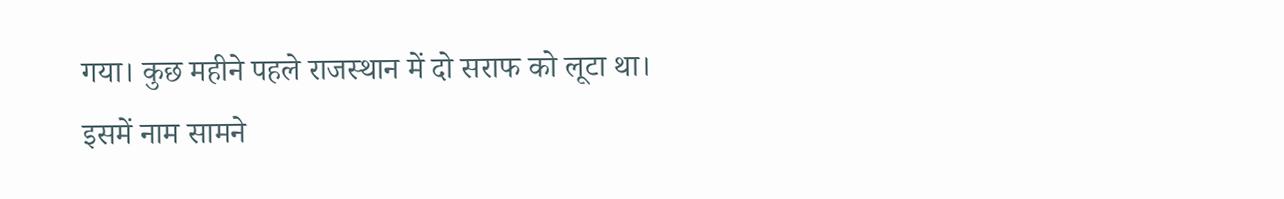गया। कुछ महीने पहले राजस्थान में दो सराफ को लूटा था। इसमें नाम सामने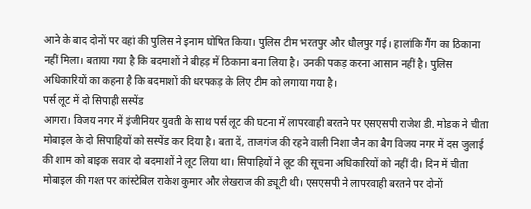आने के बाद दोनों पर वहां की पुलिस ने इनाम घोषित किया। पुलिस टीम भरतपुर और धौलपुर गई। हालांकि गैंग का ठिकाना नहीं मिला। बताया गया है कि बदमाशों ने बीहड़ में ठिकाना बना लिया है। उनकी पकड़ करना आसान नहीं है। पुलिस अधिकारियों का कहना है कि बदमाशों की धरपकड़ के लिए टीम को लगाया गया है।
पर्स लूट में दो सिपाही सस्पेंड
आगरा। विजय नगर में इंजीनियर युवती के साथ पर्स लूट की घटना में लापरवाही बरतने पर एसएसपी राजेश डी. मोडक ने चीता मोबाइल के दो सिपाहियों को सस्पेंड कर दिया है। बता दें, ताजगंज की रहने वाली निशा जैन का बैग विजय नगर में दस जुलाई की शाम को बाइक सवार दो बदमाशों ने लूट लिया था। सिपाहियों ने लूट की सूचना अधिकारियों को नहीं दी। दिन में चीता मोबाइल की गश्त पर कांस्टेबिल राकेश कुमार और लेखराज की ड्यूटी थी। एसएसपी ने लापरवाही बरतने पर दोनों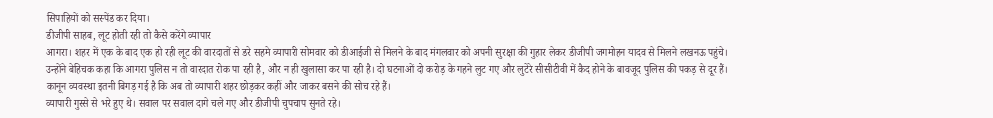सिपाहियों को सस्पेंड कर दिया।
डीजीपी साहब, लूट होती रही तो कैसे करेंगे व्यापार
आगरा। शहर में एक के बाद एक हो रही लूट की वारदातों से डरे सहमे व्यापारी सोमवार को डीआईजी से मिलने के बाद मंगलवार को अपनी सुरक्षा की गुहार लेकर डीजीपी जगमोहन यादव से मिलने लखनऊ पहुंचे। उन्होंने बेहिचक कहा कि आगरा पुलिस न तो वारदात रोक पा रही है, और न ही खुलासा कर पा रही है। दो घटनाओं दो करोड़ के गहने लुट गए और लुटेरे सीसीटीवी में कैद होने के बावजूद पुलिस की पकड़ से दूर हैं। कानून व्यवस्था इतनी बिगड़ गई है कि अब तो व्यापारी शहर छोड़कर कहीं और जाकर बसने की सोच रहे हैं।
व्यापारी गुस्से से भरे हुए थे। सवाल पर सवाल दागे चले गए और डीजीपी चुपचाप सुनते रहे।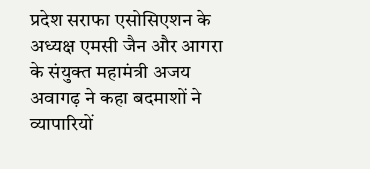प्रदेश सराफा एसोसिएशन के अध्यक्ष एमसी जैन और आगरा के संयुक्त महामंत्री अजय अवागढ़ ने कहा बदमाशों ने व्यापारियों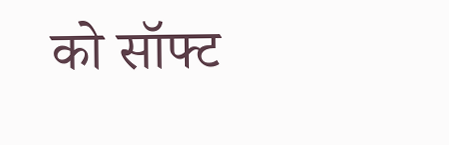को सॉफ्ट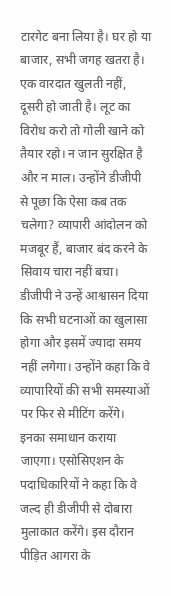टारगेट बना लिया है। घर हो या बाजार, सभी जगह खतरा है। एक वारदात खुलती नहीं, दूसरी हो जाती है। लूट का विरोध करो तो गोली खाने को तैयार रहो। न जान सुरक्षित है और न माल। उन्होंने डीजीपी से पूछा कि ऐसा कब तक चलेगा? व्यापारी आंदोलन को मजबूर हैं, बाजार बंद करने के सिवाय चारा नहीं बचा।
डीजीपी ने उन्हें आश्वासन दिया कि सभी घटनाओं का खुलासा होगा और इसमें ज्यादा समय नहीं लगेगा। उन्होंने कहा कि वे व्यापारियों की सभी समस्याओं पर फिर से मीटिंग करेंगे। इनका समाधान कराया जाएगा। एसोसिएशन के पदाधिकारियों ने कहा कि वे जल्द ही डीजीपी से दोबारा मुलाकात करेंगे। इस दौरान पीड़ित आगरा के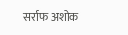सर्राफ अशोक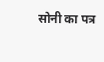सोनी का पत्र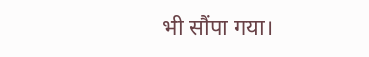भी सौंपा गया।